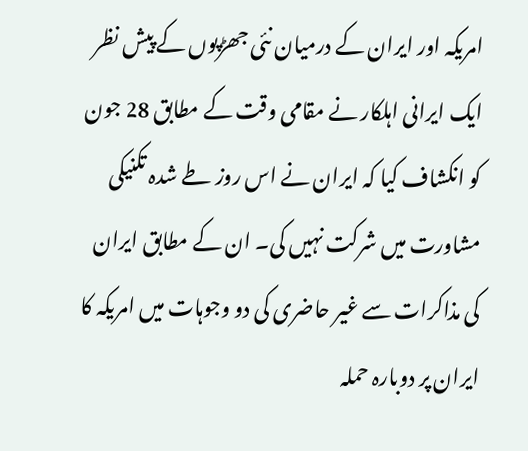امریکہ اور ایران کے درمیان نئی جھڑپوں کے پیش نظر ایک ایرانی اہلکار نے مقامی وقت کے مطابق 28 جون کو انکشاف کیا کہ ایران نے اس روز طے شدہ تکنیکی مشاورت میں شرکت نہیں کی۔ ان کے مطابق ایران کی مذاکرات سے غیر حاضری کی دو وجوہات میں امریکہ کا ایران پر دوبارہ حملہ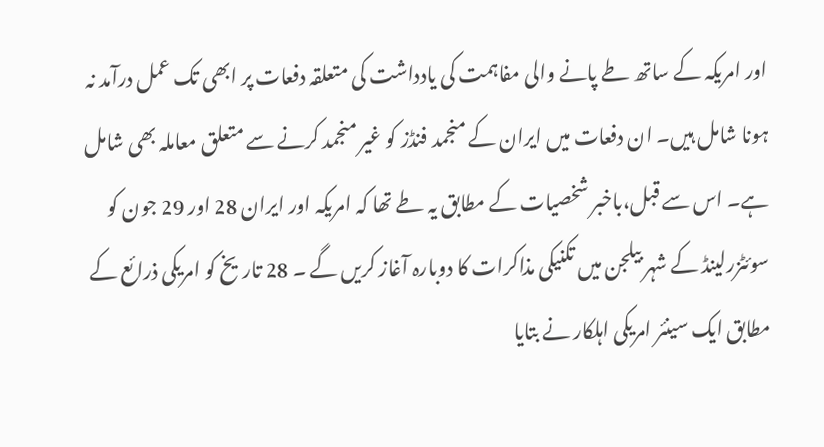اور امریکہ کے ساتھ طے پانے والی مفاہمت کی یادداشت کی متعلقہ دفعات پر ابھی تک عمل درآمد نہ ہونا شامل ہیں۔ ان دفعات میں ایران کے منجمد فنڈز کو غیر منجمد کرنے سے متعلق معاملہ بھی شامل ہے۔ اس سے قبل،باخبر شخصیات کے مطابق یہ طے تھا کہ امریکہ اور ایران 28 اور 29 جون کو سوئٹزرلینڈ کے شہر بیلجن میں تکنیکی مذاکرات کا دوبارہ آغاز کریں گے ۔ 28 تاریخ کو امریکی ذرائع کے مطابق ایک سینئر امریکی اہلکار نے بتایا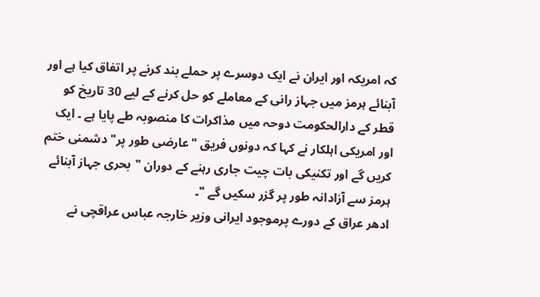کہ امریکہ اور ایران نے ایک دوسرے پر حملے بند کرنے پر اتفاق کیا ہے اور آبنائے ہرمز میں جہاز رانی کے معاملے کو حل کرنے کے لیے 30 تاریخ کو قطر کے دارالحکومت دوحہ میں مذاکرات کا منصوبہ طے پایا ہے ۔ ایک اور امریکی اہلکار نے کہا کہ دونوں فریق "عارضی طور پر" دشمنی ختم کریں گے اور تکنیکی بات چیت جاری رہنے کے دوران "بحری جہاز آبنائے ہرمز سے آزادانہ طور پر گزر سکیں گے "۔
ادھر عراق کے دورے پرموجود ایرانی وزیر خارجہ عباس عراقچی نے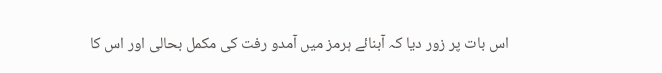اس بات پر زور دیا کہ آبنائے ہرمز میں آمدو رفت کی مکمل بحالی اور اس کا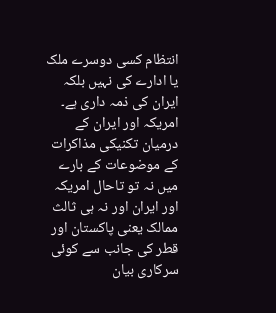انتظام کسی دوسرے ملک یا ادارے کی نہیں بلکہ ایران کی ذمہ داری ہے۔
امریکہ اور ایران کے درمیان تکنیکی مذاکرات کے موضوعات کے بارے میں نہ تو تاحال امریکہ اور ایران اور نہ ہی ثالث ممالک یعنی پاکستان اور قطر کی جانب سے کوئی سرکاری بیان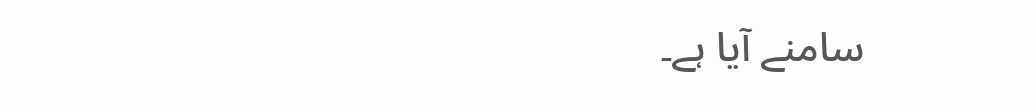سامنے آیا ہے۔